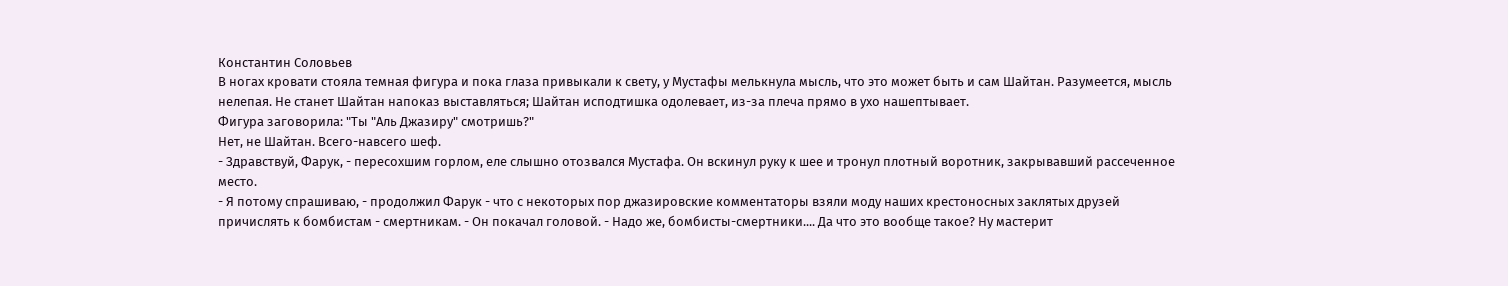Константин Соловьев
В ногах кровати стояла темная фигура и пока глаза привыкали к свету, у Мустафы мелькнула мысль, что это может быть и сам Шайтан. Разумеется, мысль нелепая. Не станет Шайтан напоказ выставляться; Шайтан исподтишка одолевает, из-за плеча прямо в ухо нашептывает.
Фигура заговорила: "Ты "Аль Джазиру" смотришь?"
Нет, не Шайтан. Всего-навсего шеф.
- Здравствуй, Фарук, - пересохшим горлом, еле слышно отозвался Мустафа. Он вскинул руку к шее и тронул плотный воротник, закрывавший рассеченное место.
- Я потому спрашиваю, - продолжил Фарук - что с некоторых пор джазировские комментаторы взяли моду наших крестоносных заклятых друзей причислять к бомбистам - смертникам. - Он покачал головой. - Надо же, бомбисты-смертники.... Да что это вообще такое? Ну мастерит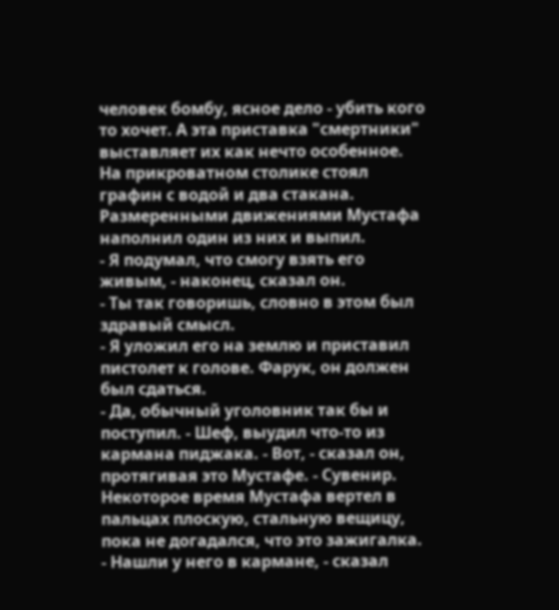человек бомбу, ясное дело - убить кого то хочет. А эта приставка "смертники" выставляет их как нечто особенное.
На прикроватном столике стоял графин с водой и два стакана. Размеренными движениями Мустафа наполнил один из них и выпил.
- Я подумал, что смогу взять его живым, - наконец, сказал он.
- Ты так говоришь, словно в этом был здравый смысл.
- Я уложил его на землю и приставил пистолет к голове. Фарук, он должен был сдаться.
- Да, обычный уголовник так бы и поступил. - Шеф, выудил что-то из кармана пиджака. - Вот, - сказал он, протягивая это Мустафе. - Сувенир.
Некоторое время Мустафа вертел в пальцах плоскую, стальную вещицу, пока не догадался, что это зажигалка.
- Нашли у него в кармане, - сказал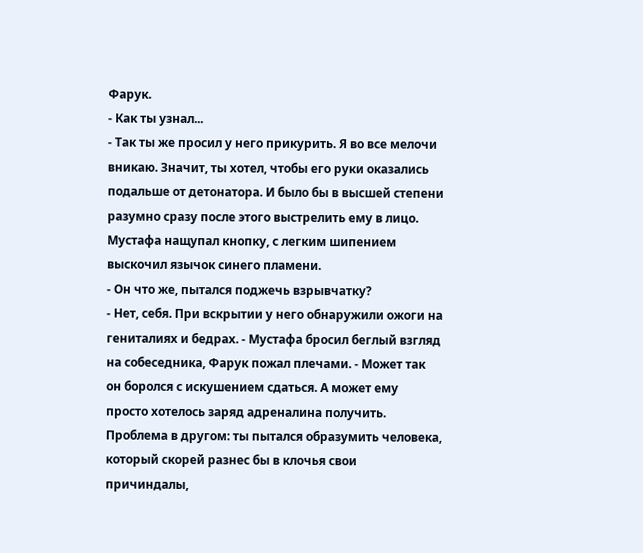Фарук.
- Как ты узнал...
- Так ты же просил у него прикурить. Я во все мелочи вникаю. Значит, ты хотел, чтобы его руки оказались подальше от детонатора. И было бы в высшей степени разумно сразу после этого выстрелить ему в лицо.
Мустафа нащупал кнопку, с легким шипением выскочил язычок синего пламени.
- Он что же, пытался поджечь взрывчатку?
- Нет, себя. При вскрытии у него обнаружили ожоги на гениталиях и бедрах. - Мустафа бросил беглый взгляд на собеседника, Фарук пожал плечами. - Может так он боролся с искушением сдаться. А может ему просто хотелось заряд адреналина получить. Проблема в другом: ты пытался образумить человека, который скорей разнес бы в клочья свои причиндалы,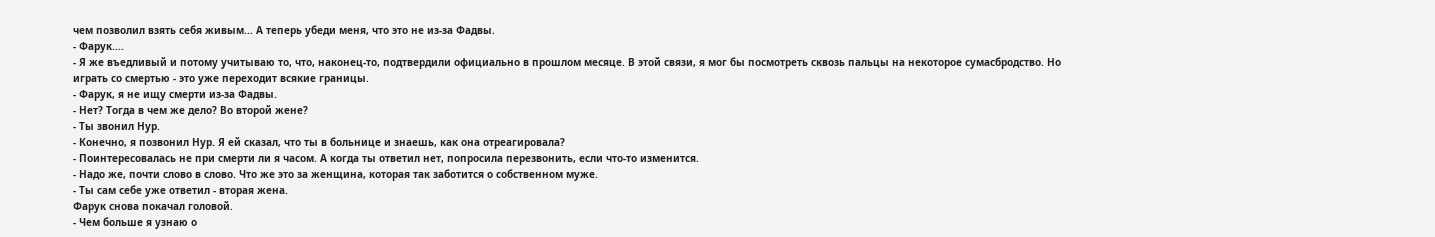чем позволил взять себя живым... А теперь убеди меня, что это не из-за Фадвы.
- Фарук....
- Я же въедливый и потому учитываю то, что, наконец-то, подтвердили официально в прошлом месяце. В этой связи, я мог бы посмотреть сквозь пальцы на некоторое сумасбродство. Но играть со смертью - это уже переходит всякие границы.
- Фарук, я не ищу смерти из-за Фадвы.
- Нет? Тогда в чем же дело? Во второй жене?
- Ты звонил Нур.
- Конечно, я позвонил Нур. Я ей сказал, что ты в больнице и знаешь, как она отреагировала?
- Поинтересовалась не при смерти ли я часом. А когда ты ответил нет, попросила перезвонить, если что-то изменится.
- Надо же, почти слово в слово. Что же это за женщина, которая так заботится о собственном муже.
- Ты сам себе уже ответил - вторая жена.
Фарук снова покачал головой.
- Чем больше я узнаю о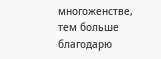многоженстве, тем больше благодарю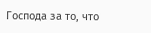Господа за то, что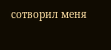сотворил меня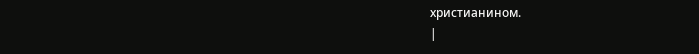христианином.
|